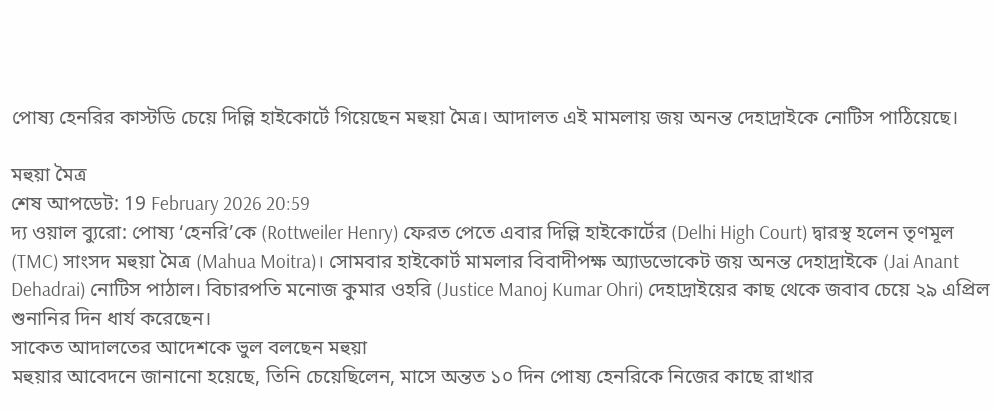পোষ্য হেনরির কাস্টডি চেয়ে দিল্লি হাইকোর্টে গিয়েছেন মহুয়া মৈত্র। আদালত এই মামলায় জয় অনন্ত দেহাদ্রাইকে নোটিস পাঠিয়েছে।

মহুয়া মৈত্র
শেষ আপডেট: 19 February 2026 20:59
দ্য ওয়াল ব্যুরো: পোষ্য ‘হেনরি’কে (Rottweiler Henry) ফেরত পেতে এবার দিল্লি হাইকোর্টের (Delhi High Court) দ্বারস্থ হলেন তৃণমূল (TMC) সাংসদ মহুয়া মৈত্র (Mahua Moitra)। সোমবার হাইকোর্ট মামলার বিবাদীপক্ষ অ্যাডভোকেট জয় অনন্ত দেহাদ্রাইকে (Jai Anant Dehadrai) নোটিস পাঠাল। বিচারপতি মনোজ কুমার ওহরি (Justice Manoj Kumar Ohri) দেহাদ্রাইয়ের কাছ থেকে জবাব চেয়ে ২৯ এপ্রিল শুনানির দিন ধার্য করেছেন।
সাকেত আদালতের আদেশকে ভুল বলছেন মহুয়া
মহুয়ার আবেদনে জানানো হয়েছে, তিনি চেয়েছিলেন, মাসে অন্তত ১০ দিন পোষ্য হেনরিকে নিজের কাছে রাখার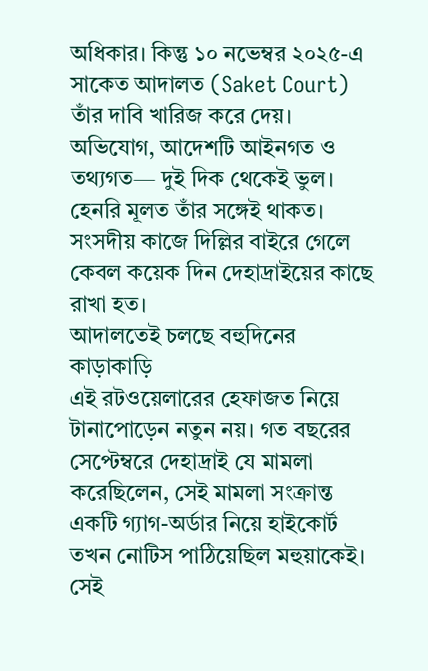অধিকার। কিন্তু ১০ নভেম্বর ২০২৫-এ সাকেত আদালত (Saket Court) তাঁর দাবি খারিজ করে দেয়। অভিযোগ, আদেশটি আইনগত ও তথ্যগত— দুই দিক থেকেই ভুল। হেনরি মূলত তাঁর সঙ্গেই থাকত। সংসদীয় কাজে দিল্লির বাইরে গেলে কেবল কয়েক দিন দেহাদ্রাইয়ের কাছে রাখা হত।
আদালতেই চলছে বহুদিনের কাড়াকাড়ি
এই রটওয়েলারের হেফাজত নিয়ে টানাপোড়েন নতুন নয়। গত বছরের সেপ্টেম্বরে দেহাদ্রাই যে মামলা করেছিলেন, সেই মামলা সংক্রান্ত একটি গ্যাগ-অর্ডার নিয়ে হাইকোর্ট তখন নোটিস পাঠিয়েছিল মহুয়াকেই। সেই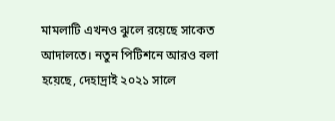মামলাটি এখনও ঝুলে রয়েছে সাকেত আদালতে। নতুন পিটিশনে আরও বলা হয়েছে, দেহাদ্রাই ২০২১ সালে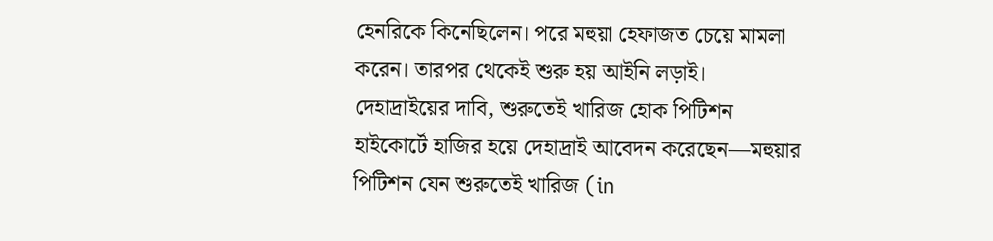হেনরিকে কিনেছিলেন। পরে মহুয়া হেফাজত চেয়ে মামলা করেন। তারপর থেকেই শুরু হয় আইনি লড়াই।
দেহাদ্রাইয়ের দাবি, শুরুতেই খারিজ হোক পিটিশন
হাইকোর্টে হাজির হয়ে দেহাদ্রাই আবেদন করেছেন—মহুয়ার পিটিশন যেন শুরুতেই খারিজ (in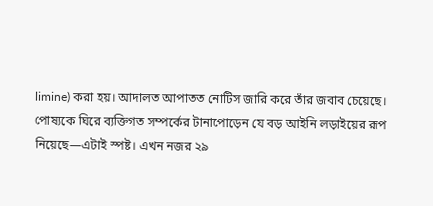limine) করা হয়। আদালত আপাতত নোটিস জারি করে তাঁর জবাব চেয়েছে।
পোষ্যকে ঘিরে ব্যক্তিগত সম্পর্কের টানাপোড়েন যে বড় আইনি লড়াইয়ের রূপ নিয়েছে—এটাই স্পষ্ট। এখন নজর ২৯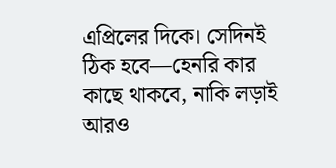এপ্রিলের দিকে। সেদিনই ঠিক হবে—হেনরি কার কাছে থাকবে, নাকি লড়াই আরও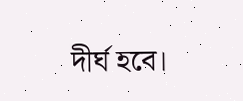দীর্ঘ হবে।